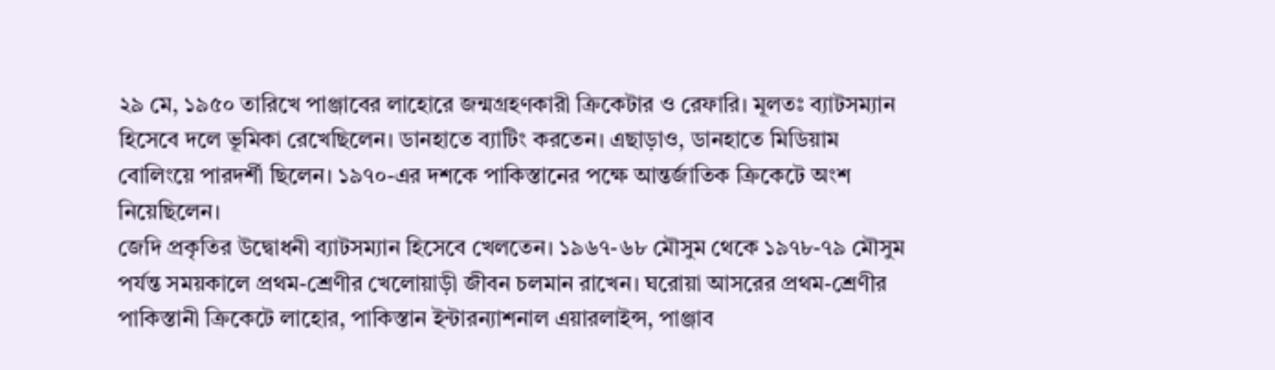২৯ মে, ১৯৫০ তারিখে পাঞ্জাবের লাহোরে জন্মগ্রহণকারী ক্রিকেটার ও রেফারি। মূলতঃ ব্যাটসম্যান হিসেবে দলে ভূমিকা রেখেছিলেন। ডানহাতে ব্যাটিং করতেন। এছাড়াও, ডানহাতে মিডিয়াম বোলিংয়ে পারদর্শী ছিলেন। ১৯৭০-এর দশকে পাকিস্তানের পক্ষে আন্তর্জাতিক ক্রিকেটে অংশ নিয়েছিলেন।
জেদি প্রকৃতির উদ্বোধনী ব্যাটসম্যান হিসেবে খেলতেন। ১৯৬৭-৬৮ মৌসুম থেকে ১৯৭৮-৭৯ মৌসুম পর্যন্ত সময়কালে প্রথম-শ্রেণীর খেলোয়াড়ী জীবন চলমান রাখেন। ঘরোয়া আসরের প্রথম-শ্রেণীর পাকিস্তানী ক্রিকেটে লাহোর, পাকিস্তান ইন্টারন্যাশনাল এয়ারলাইন্স, পাঞ্জাব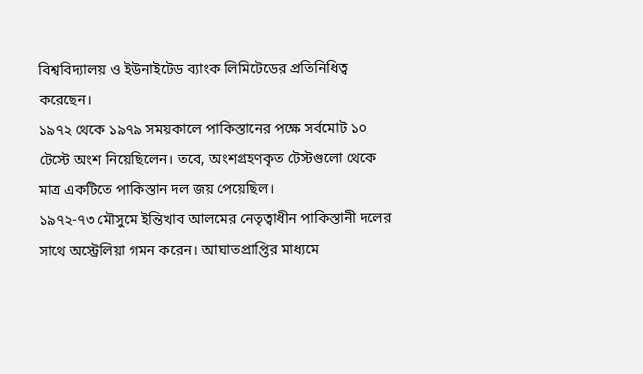বিশ্ববিদ্যালয় ও ইউনাইটেড ব্যাংক লিমিটেডের প্রতিনিধিত্ব করেছেন।
১৯৭২ থেকে ১৯৭৯ সময়কালে পাকিস্তানের পক্ষে সর্বমোট ১০ টেস্টে অংশ নিয়েছিলেন। তবে, অংশগ্রহণকৃত টেস্টগুলো থেকে মাত্র একটিতে পাকিস্তান দল জয় পেয়েছিল।
১৯৭২-৭৩ মৌসুমে ইন্তিখাব আলমের নেতৃত্বাধীন পাকিস্তানী দলের সাথে অস্ট্রেলিয়া গমন করেন। আঘাতপ্রাপ্তির মাধ্যমে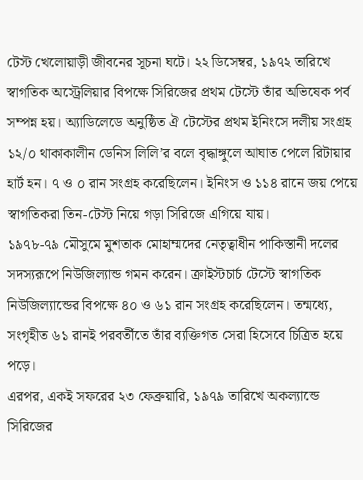টেস্ট খেলোয়াড়ী জীবনের সূচনা ঘটে। ২২ ডিসেম্বর, ১৯৭২ তারিখে স্বাগতিক অস্ট্রেলিয়ার বিপক্ষে সিরিজের প্রথম টেস্টে তাঁর অভিষেক পর্ব সম্পন্ন হয়। অ্যাডিলেডে অনুষ্ঠিত ঐ টেস্টের প্রথম ইনিংসে দলীয় সংগ্রহ ১২/০ থাকাকালীন ডেনিস লিলি’র বলে বৃদ্ধাঙ্গুলে আঘাত পেলে রিটায়ার হার্ট হন। ৭ ও ০ রান সংগ্রহ করেছিলেন। ইনিংস ও ১১৪ রানে জয় পেয়ে স্বাগতিকরা তিন-টেস্ট নিয়ে গড়া সিরিজে এগিয়ে যায়।
১৯৭৮-৭৯ মৌসুমে মুশতাক মোহাম্মদের নেতৃত্বাধীন পাকিস্তানী দলের সদস্যরূপে নিউজিল্যান্ড গমন করেন। ক্রাইস্টচার্চ টেস্টে স্বাগতিক নিউজিল্যান্ডের বিপক্ষে ৪০ ও ৬১ রান সংগ্রহ করেছিলেন। তন্মধ্যে, সংগৃহীত ৬১ রানই পরবর্তীতে তাঁর ব্যক্তিগত সেরা হিসেবে চিত্রিত হয়ে পড়ে।
এরপর, একই সফরের ২৩ ফেব্রুয়ারি, ১৯৭৯ তারিখে অকল্যান্ডে সিরিজের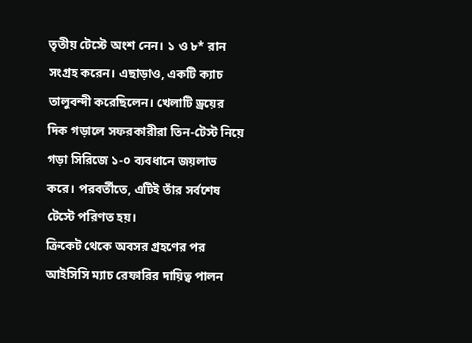তৃতীয় টেস্টে অংশ নেন। ১ ও ৮* রান সংগ্রহ করেন। এছাড়াও, একটি ক্যাচ তালুবন্দী করেছিলেন। খেলাটি ড্রয়ের দিক গড়ালে সফরকারীরা তিন-টেস্ট নিয়ে গড়া সিরিজে ১-০ ব্যবধানে জয়লাভ করে। পরবর্তীতে, এটিই তাঁর সর্বশেষ টেস্টে পরিণত হয়।
ক্রিকেট থেকে অবসর গ্রহণের পর আইসিসি ম্যাচ রেফারির দায়িত্ব পালন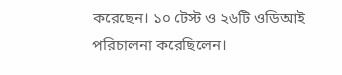করেছেন। ১০ টেস্ট ও ২৬টি ওডিআই পরিচালনা করেছিলেন।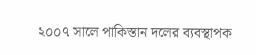২০০৭ সালে পাকিস্তান দলের ব্যবস্থাপক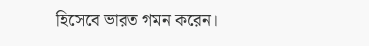হিসেবে ভারত গমন করেন।